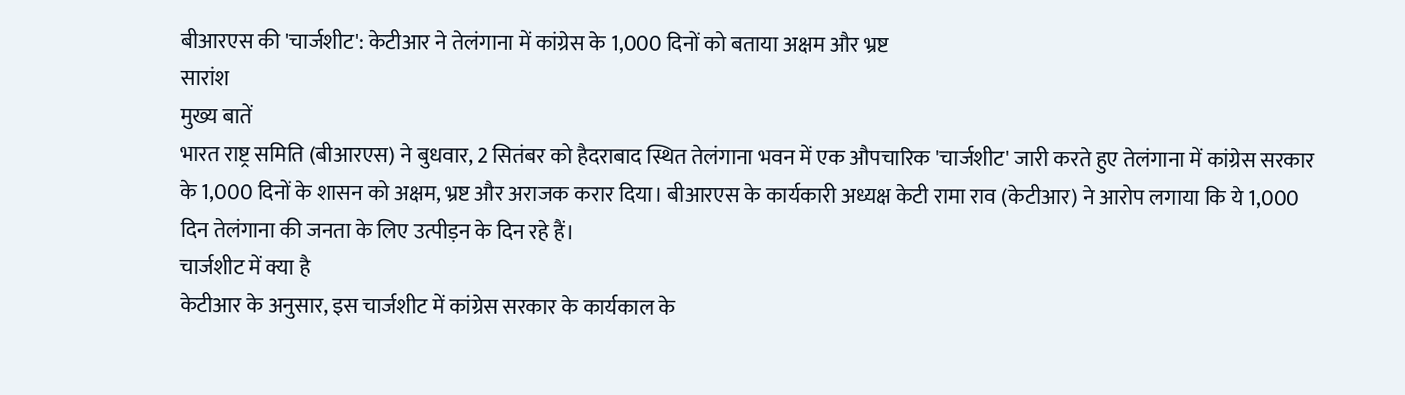बीआरएस की 'चार्जशीट': केटीआर ने तेलंगाना में कांग्रेस के 1,000 दिनों को बताया अक्षम और भ्रष्ट
सारांश
मुख्य बातें
भारत राष्ट्र समिति (बीआरएस) ने बुधवार, 2 सितंबर को हैदराबाद स्थित तेलंगाना भवन में एक औपचारिक 'चार्जशीट' जारी करते हुए तेलंगाना में कांग्रेस सरकार के 1,000 दिनों के शासन को अक्षम, भ्रष्ट और अराजक करार दिया। बीआरएस के कार्यकारी अध्यक्ष केटी रामा राव (केटीआर) ने आरोप लगाया कि ये 1,000 दिन तेलंगाना की जनता के लिए उत्पीड़न के दिन रहे हैं।
चार्जशीट में क्या है
केटीआर के अनुसार, इस चार्जशीट में कांग्रेस सरकार के कार्यकाल के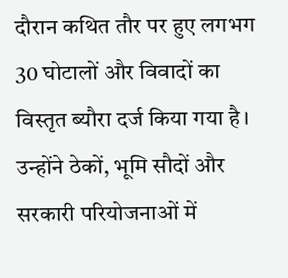दौरान कथित तौर पर हुए लगभग 30 घोटालों और विवादों का विस्तृत ब्यौरा दर्ज किया गया है। उन्होंने ठेकों, भूमि सौदों और सरकारी परियोजनाओं में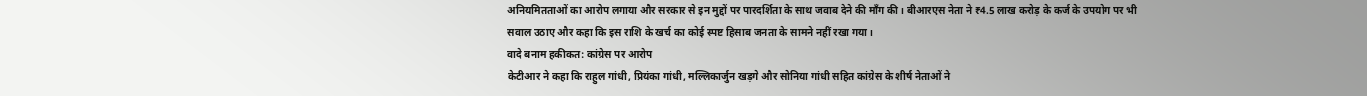अनियमितताओं का आरोप लगाया और सरकार से इन मुद्दों पर पारदर्शिता के साथ जवाब देने की माँग की। बीआरएस नेता ने ₹4.5 लाख करोड़ के कर्ज के उपयोग पर भी सवाल उठाए और कहा कि इस राशि के खर्च का कोई स्पष्ट हिसाब जनता के सामने नहीं रखा गया।
वादे बनाम हकीकत: कांग्रेस पर आरोप
केटीआर ने कहा कि राहुल गांधी, प्रियंका गांधी, मल्लिकार्जुन खड़गे और सोनिया गांधी सहित कांग्रेस के शीर्ष नेताओं ने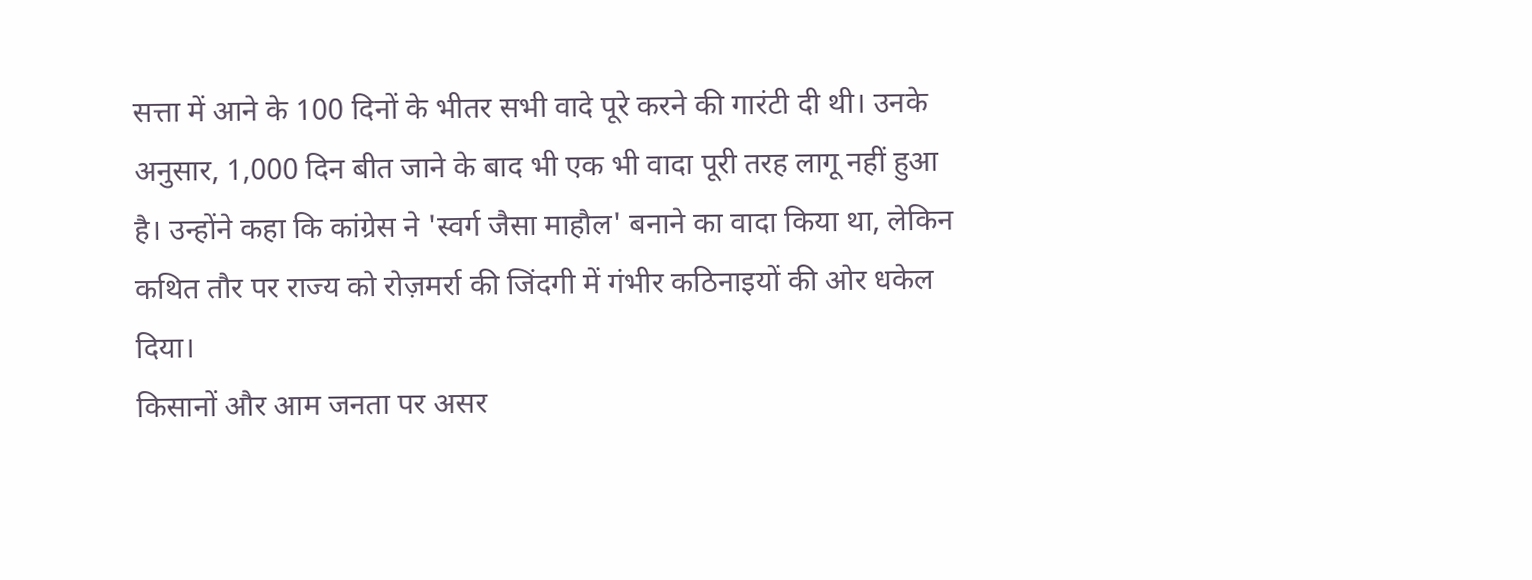सत्ता में आने के 100 दिनों के भीतर सभी वादे पूरे करने की गारंटी दी थी। उनके अनुसार, 1,000 दिन बीत जाने के बाद भी एक भी वादा पूरी तरह लागू नहीं हुआ है। उन्होंने कहा कि कांग्रेस ने 'स्वर्ग जैसा माहौल' बनाने का वादा किया था, लेकिन कथित तौर पर राज्य को रोज़मर्रा की जिंदगी में गंभीर कठिनाइयों की ओर धकेल दिया।
किसानों और आम जनता पर असर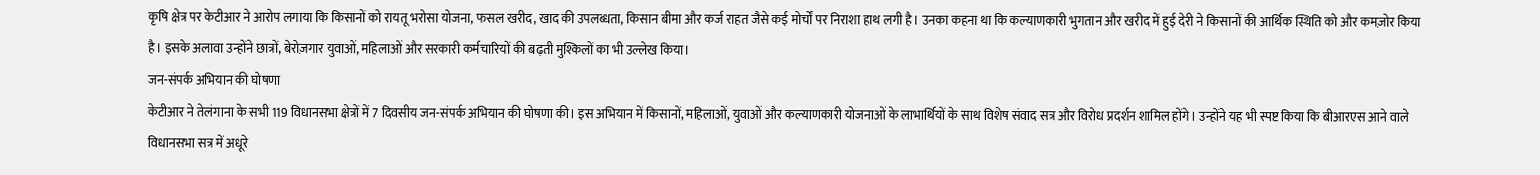कृषि क्षेत्र पर केटीआर ने आरोप लगाया कि किसानों को रायतू भरोसा योजना, फसल खरीद, खाद की उपलब्धता, किसान बीमा और कर्ज राहत जैसे कई मोर्चों पर निराशा हाथ लगी है। उनका कहना था कि कल्याणकारी भुगतान और खरीद में हुई देरी ने किसानों की आर्थिक स्थिति को और कमज़ोर किया है। इसके अलावा उन्होंने छात्रों, बेरोज़गार युवाओं, महिलाओं और सरकारी कर्मचारियों की बढ़ती मुश्किलों का भी उल्लेख किया।
जन-संपर्क अभियान की घोषणा
केटीआर ने तेलंगाना के सभी 119 विधानसभा क्षेत्रों में 7 दिवसीय जन-संपर्क अभियान की घोषणा की। इस अभियान में किसानों, महिलाओं, युवाओं और कल्याणकारी योजनाओं के लाभार्थियों के साथ विशेष संवाद सत्र और विरोध प्रदर्शन शामिल होंगे। उन्होंने यह भी स्पष्ट किया कि बीआरएस आने वाले विधानसभा सत्र में अधूरे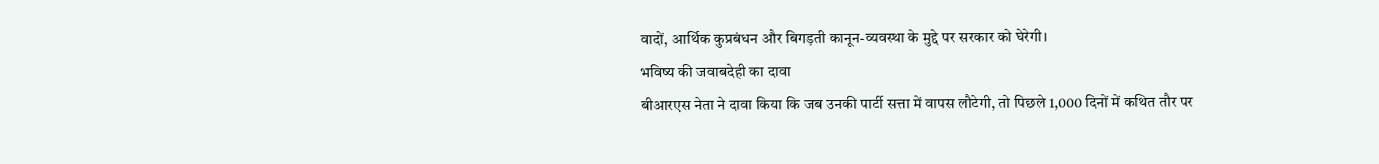वादों, आर्थिक कुप्रबंधन और बिगड़ती कानून-व्यवस्था के मुद्दे पर सरकार को घेरेगी।
भविष्य की जवाबदेही का दावा
बीआरएस नेता ने दावा किया कि जब उनकी पार्टी सत्ता में वापस लौटेगी, तो पिछले 1,000 दिनों में कथित तौर पर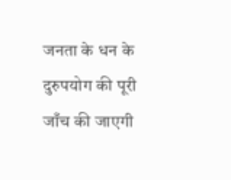जनता के धन के दुरुपयोग की पूरी जाँच की जाएगी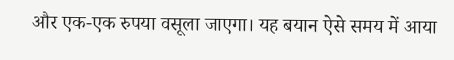और एक-एक रुपया वसूला जाएगा। यह बयान ऐसे समय में आया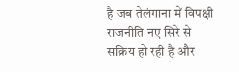है जब तेलंगाना में विपक्षी राजनीति नए सिरे से सक्रिय हो रही है और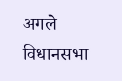अगले विधानसभा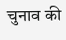चुनाव की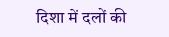दिशा में दलों की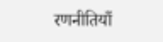रणनीतियाँ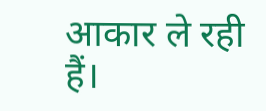आकार ले रही हैं।